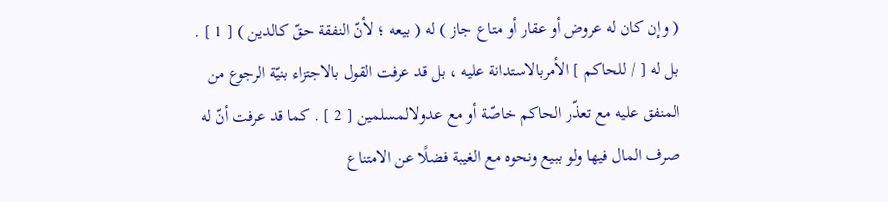( وإن كان له عروض أو عقار أو متاع جاز ) له ( بيعه ؛ لأنّ النفقة حقّ كالدين ) [ 1 ] . بل له [ / للحاكم ] الأمربالاستدانة عليه ، بل قد عرفت القول بالاجتزاء بنيّة الرجوع من المنفق عليه مع تعذّر الحاكم خاصّة أو مع عدولالمسلمين [ 2 ] . كما قد عرفت أنّ له صرف المال فيها ولو ببيع ونحوه مع الغيبة فضلًا عن الامتناع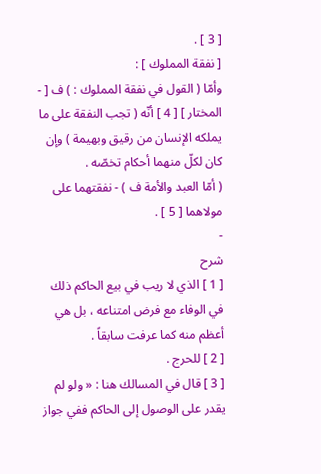[ 3 ] .
[ نفقة المملوك ] :
وأمّا ( القول في نفقة المملوك : ) ف [ - المختار ] [ 4 ] أنّه ( تجب النفقة على ما يملكه الإنسان من رقيق وبهيمة ) وإن كان لكلّ منهما أحكام تخصّه .
( أمّا العبد والأمة ف ) - نفقتهما على مولاهما [ 5 ] .
-
شرح
[ 1 ] الذي لا ريب في بيع الحاكم ذلك في الوفاء مع فرض امتناعه ، بل هي أعظم منه كما عرفت سابقاً .
[ 2 ] للحرج .
[ 3 ] قال في المسالك هنا : « ولو لم يقدر على الوصول إلى الحاكم ففي جواز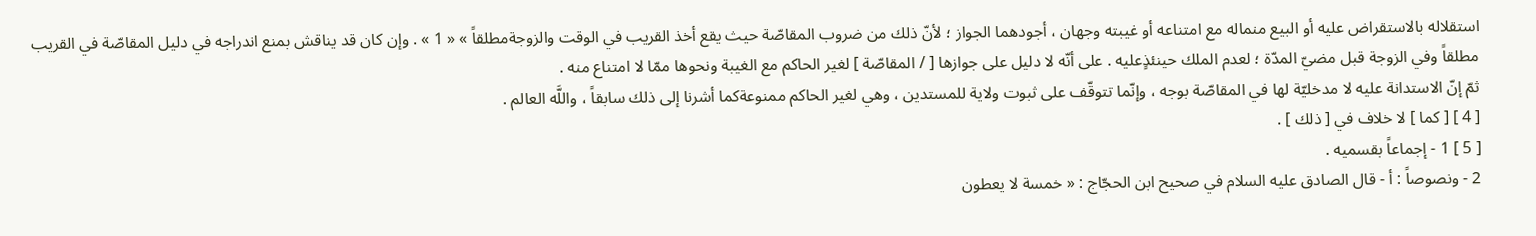استقلاله بالاستقراض عليه أو البيع منماله مع امتناعه أو غيبته وجهان ، أجودهما الجواز ؛ لأنّ ذلك من ضروب المقاصّة حيث يقع أخذ القريب في الوقت والزوجةمطلقاً » « 1 » . وإن كان قد يناقش بمنع اندراجه في دليل المقاصّة في القريب مطلقاً وفي الزوجة قبل مضيّ المدّة ؛ لعدم الملك حينئذٍعليه . على أنّه لا دليل على جوازها [ / المقاصّة ] لغير الحاكم مع الغيبة ونحوها ممّا لا امتناع منه .
ثمّ إنّ الاستدانة عليه لا مدخليّة لها في المقاصّة بوجه ، وإنّما تتوقّف على ثبوت ولاية للمستدين ، وهي لغير الحاكم ممنوعةكما أشرنا إلى ذلك سابقاً ، واللَّه العالم .
[ 4 ] [ كما ] لا خلاف في [ ذلك ] .
[ 5 ] 1 - إجماعاً بقسميه .
2 - ونصوصاً : أ - قال الصادق عليه السلام في صحيح ابن الحجّاج : « خمسة لا يعطون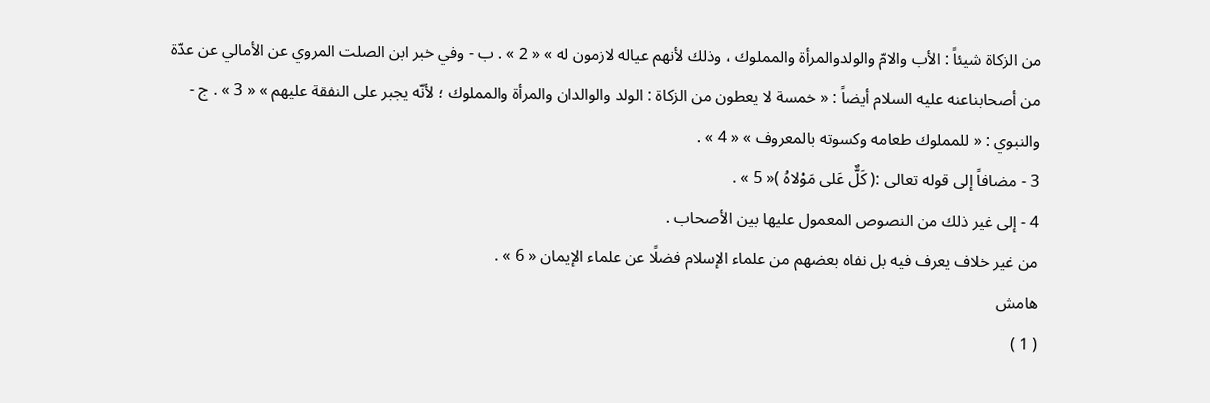من الزكاة شيئاً : الأب والامّ والولدوالمرأة والمملوك ، وذلك لأنهم عياله لازمون له » « 2 » . ب - وفي خبر ابن الصلت المروي عن الأمالي عن عدّة من أصحابناعنه عليه السلام أيضاً : « خمسة لا يعطون من الزكاة : الولد والوالدان والمرأة والمملوك ؛ لأنّه يجبر على النفقة عليهم » « 3 » . ج - والنبوي : « للمملوك طعامه وكسوته بالمعروف » « 4 » .
3 - مضافاً إلى قوله تعالى :( كَلٌّ عَلى مَوْلاهُ )« 5 » .
4 - إلى غير ذلك من النصوص المعمول عليها بين الأصحاب .
من غير خلاف يعرف فيه بل نفاه بعضهم من علماء الإسلام فضلًا عن علماء الإيمان « 6 » .
هامش
( 1 )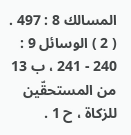المسالك 8 : 497 .
( 2 ) الوسائل 9 : 240 - 241 ، ب 13 من المستحقّين للزكاة ، ح 1 .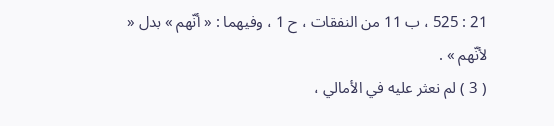21 : 525 ، ب 11 من النفقات ، ح 1 ، وفيهما : « أنّهم » بدل « لأنّهم » .
( 3 ) لم نعثر عليه في الأمالي ،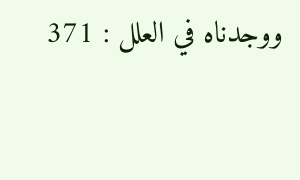ووجدناه في العلل : 371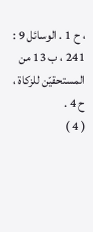، ح 1 . الوسائل 9 : 241 ، ب 13 من المستحقيّن للزكاة ، ح 4 .
( 4 )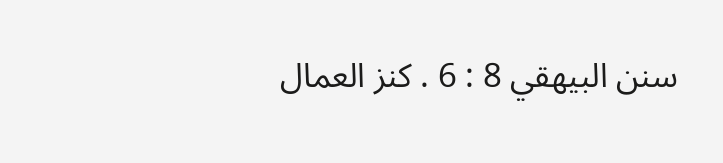سنن البيهقي 8 : 6 . كنز العمال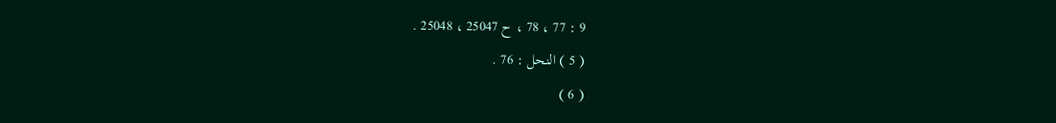9 : 77 ، 78 ، ح 25047 ، 25048 .
( 5 ) النحل : 76 .
( 6 )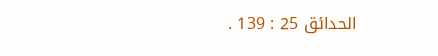الحدائق 25 : 139 .